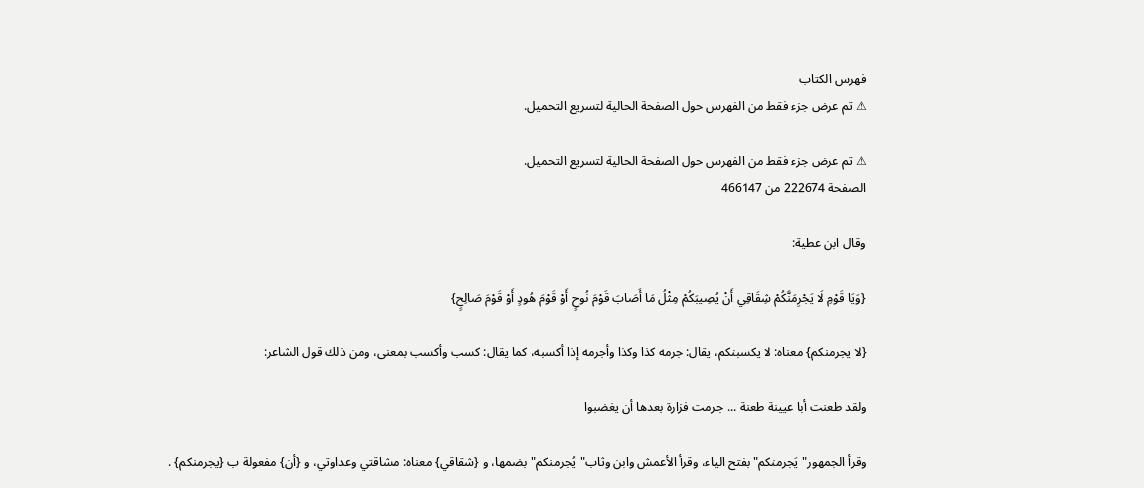فهرس الكتاب
⚠ تم عرض جزء فقط من الفهرس حول الصفحة الحالية لتسريع التحميل.

⚠ تم عرض جزء فقط من الفهرس حول الصفحة الحالية لتسريع التحميل.
الصفحة 222674 من 466147

وقال ابن عطية:

{وَيَا قَوْمِ لَا يَجْرِمَنَّكُمْ شِقَاقِي أَنْ يُصِيبَكُمْ مِثْلُ مَا أَصَابَ قَوْمَ نُوحٍ أَوْ قَوْمَ هُودٍ أَوْ قَوْمَ صَالِحٍ}

{لا يجرمنكم} معناه: لا يكسبنكم، يقال: جرمه كذا وكذا وأجرمه إذا أكسبه، كما يقال: كسب وأكسب بمعنى، ومن ذلك قول الشاعر:

ولقد طعنت أبا عيينة طعنة ... جرمت فزارة بعدها أن يغضبوا

وقرأ الجمهور"يَجرمنكم"بفتح الياء، وقرأ الأعمش وابن وثاب"يُجرمنكم"بضمها، و {شقاقي} معناه: مشاقتي وعداوتي، و {أن} مفعولة ب {يجرمنكم} .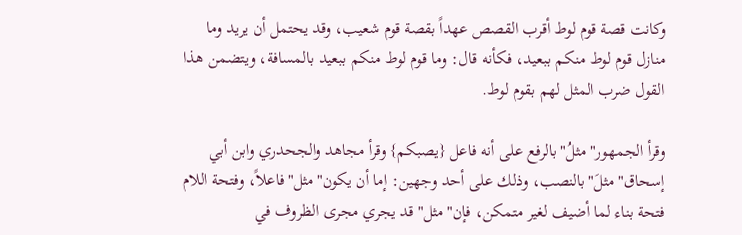وكانت قصة قوم لوط أقرب القصص عهداً بقصة قوم شعيب، وقد يحتمل أن يريد وما منازل قوم لوط منكم ببعيد، فكأنه قال: وما قوم لوط منكم ببعيد بالمسافة، ويتضمن هذا القول ضرب المثل لهم بقوم لوط.

وقرأ الجمهور"مثلُ"بالرفع على أنه فاعل {يصبكم} وقرأ مجاهد والجحدري وابن أبي إسحاق"مثلَ"بالنصب، وذلك على أحد وجهين: إما أن يكون"مثل"فاعلاً، وفتحة اللام فتحة بناء لما أضيف لغير متمكن، فإن"مثل"قد يجري مجرى الظروف في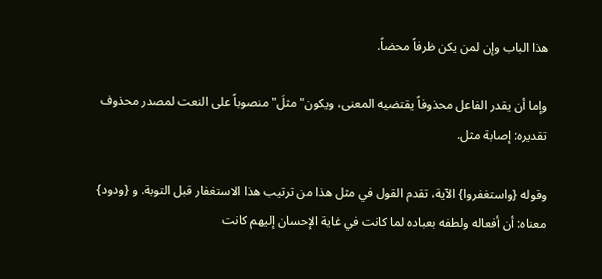هذا الباب وإن لمن يكن ظرفاً محضاً.

وإما أن يقدر الفاعل محذوفاً يقتضيه المعنى، ويكون"مثلَ"منصوباً على النعت لمصدر محذوف تقديره: إصابة مثل.

وقوله {واستغفروا} الآية، تقدم القول في مثل هذا من ترتيب هذا الاستغفار قبل التوبة. و {ودود} معناه: أن أفعاله ولطفه بعباده لما كانت في غاية الإحسان إليهم كانت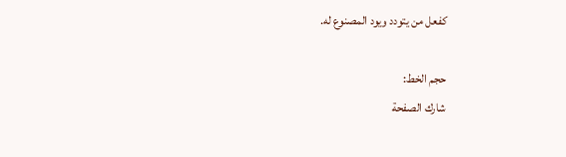كفعل من يتودد ويود المصنوع له.

حجم الخط:
شارك الصفحة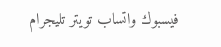فيسبوك واتساب تويتر تليجرام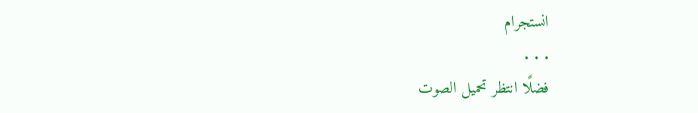انستجرام
. . .
فضلًا انتظر تحميل الصوت